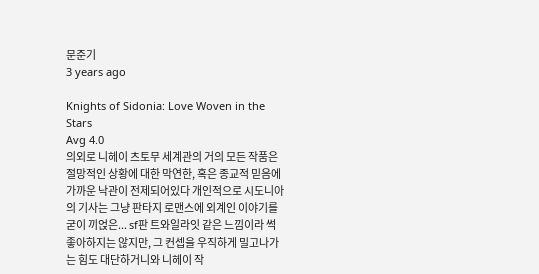문준기
3 years ago

Knights of Sidonia: Love Woven in the Stars
Avg 4.0
의외로 니헤이 츠토무 세계관의 거의 모든 작품은 절망적인 상황에 대한 막연한, 혹은 종교적 믿음에 가까운 낙관이 전제되어있다 개인적으로 시도니아의 기사는 그냥 판타지 로맨스에 외계인 이야기를 굳이 끼얹은... sf판 트와일라잇 같은 느낌이라 썩 좋아하지는 않지만, 그 컨셉을 우직하게 밀고나가는 힘도 대단하거니와 니헤이 작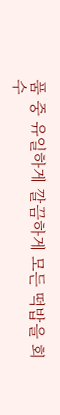품 중 유일하게 깔끔하게 모든 떡밥을 회수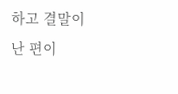하고 결말이 난 편이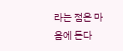라는 점은 마음에 든다